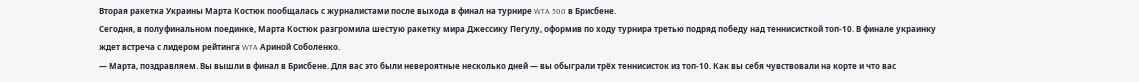Вторая ракетка Украины Марта Костюк пообщалась с журналистами после выхода в финал на турнире WTA 500 в Брисбене.
Сегодня, в полуфинальном поединке, Марта Костюк разгромила шестую ракетку мира Джессику Пегулу, оформив по ходу турнира третью подряд победу над теннисисткой топ-10. В финале украинку ждет встреча с лидером рейтинга WTA Ариной Соболенко.
— Марта, поздравляем. Вы вышли в финал в Брисбене. Для вас это были невероятные несколько дней — вы обыграли трёх теннисисток из топ-10. Как вы себя чувствовали на корте и что вас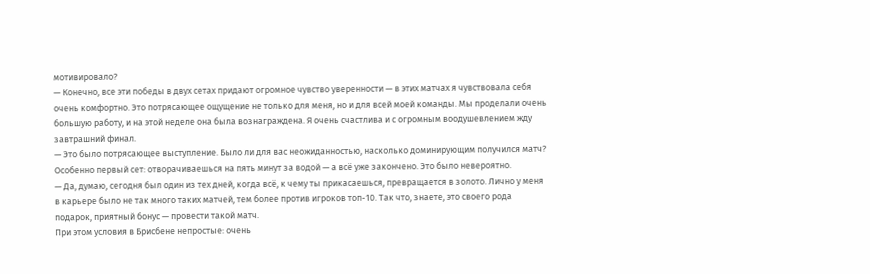мотивировало?
— Конечно, все эти победы в двух сетах придают огромное чувство уверенности — в этих матчах я чувствовала себя очень комфортно. Это потрясающее ощущение не только для меня, но и для всей моей команды. Мы проделали очень большую работу, и на этой неделе она была вознаграждена. Я очень счастлива и с огромным воодушевлением жду завтрашний финал.
— Это было потрясающее выступление. Было ли для вас неожиданностью, насколько доминирующим получился матч? Особенно первый сет: отворачиваешься на пять минут за водой — а всё уже закончено. Это было невероятно.
— Да, думаю, сегодня был один из тех дней, когда всё, к чему ты прикасаешься, превращается в золото. Лично у меня в карьере было не так много таких матчей, тем более против игроков топ-10. Так что, знаете, это своего рода подарок, приятный бонус — провести такой матч.
При этом условия в Брисбене непростые: очень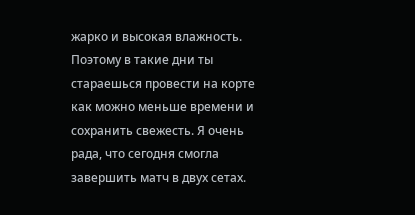жарко и высокая влажность. Поэтому в такие дни ты стараешься провести на корте как можно меньше времени и сохранить свежесть. Я очень рада, что сегодня смогла завершить матч в двух сетах.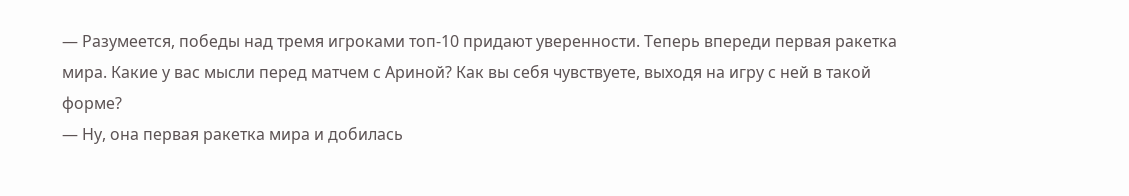— Разумеется, победы над тремя игроками топ-10 придают уверенности. Теперь впереди первая ракетка мира. Какие у вас мысли перед матчем с Ариной? Как вы себя чувствуете, выходя на игру с ней в такой форме?
— Ну, она первая ракетка мира и добилась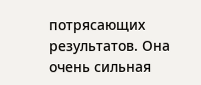потрясающих результатов. Она очень сильная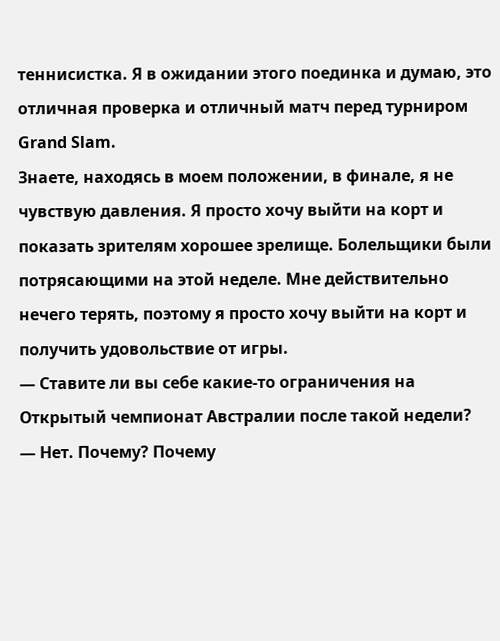теннисистка. Я в ожидании этого поединка и думаю, это отличная проверка и отличный матч перед турниром Grand Slam.
Знаете, находясь в моем положении, в финале, я не чувствую давления. Я просто хочу выйти на корт и показать зрителям хорошее зрелище. Болельщики были потрясающими на этой неделе. Мне действительно нечего терять, поэтому я просто хочу выйти на корт и получить удовольствие от игры.
— Ставите ли вы себе какие-то ограничения на Открытый чемпионат Австралии после такой недели?
— Нет. Почему? Почему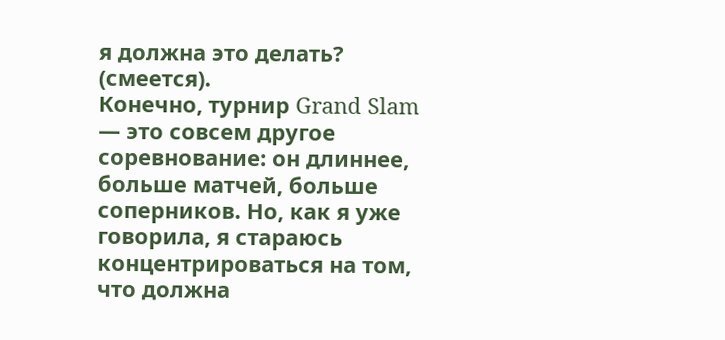я должна это делать? (смеется).
Конечно, турнир Grand Slam — это совсем другое соревнование: он длиннее, больше матчей, больше соперников. Но, как я уже говорила, я стараюсь концентрироваться на том, что должна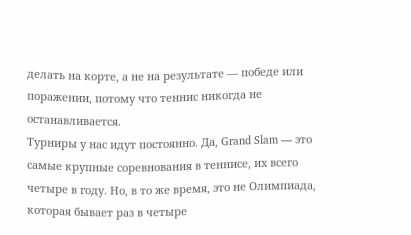делать на корте, а не на результате — победе или поражении, потому что теннис никогда не останавливается.
Турниры у нас идут постоянно. Да, Grand Slam — это самые крупные соревнования в теннисе, их всего четыре в году. Но, в то же время, это не Олимпиада, которая бывает раз в четыре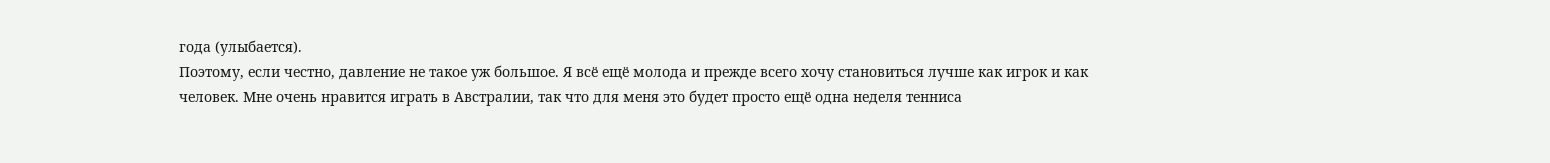года (улыбается).
Поэтому, если честно, давление не такое уж большое. Я всё ещё молода и прежде всего хочу становиться лучше как игрок и как человек. Мне очень нравится играть в Австралии, так что для меня это будет просто ещё одна неделя тенниса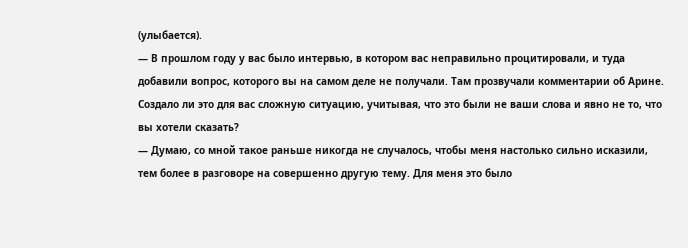(улыбается).
— В прошлом году у вас было интервью, в котором вас неправильно процитировали, и туда добавили вопрос, которого вы на самом деле не получали. Там прозвучали комментарии об Арине. Создало ли это для вас сложную ситуацию, учитывая, что это были не ваши слова и явно не то, что вы хотели сказать?
— Думаю, со мной такое раньше никогда не случалось, чтобы меня настолько сильно исказили, тем более в разговоре на совершенно другую тему. Для меня это было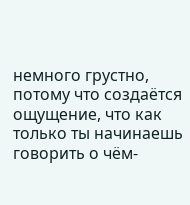немного грустно, потому что создаётся ощущение, что как только ты начинаешь говорить о чём-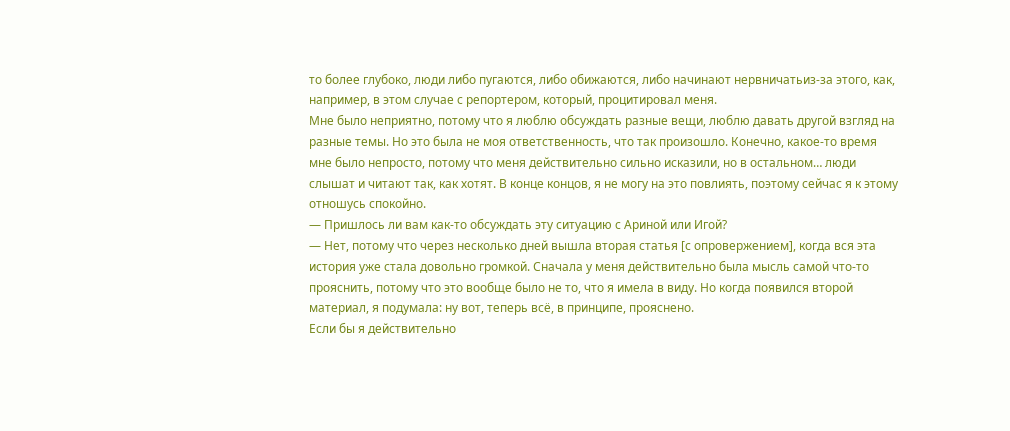то более глубоко, люди либо пугаются, либо обижаются, либо начинают нервничатьиз-за этого, как, например, в этом случае с репортером, который, процитировал меня.
Мне было неприятно, потому что я люблю обсуждать разные вещи, люблю давать другой взгляд на разные темы. Но это была не моя ответственность, что так произошло. Конечно, какое-то время мне было непросто, потому что меня действительно сильно исказили, но в остальном… люди слышат и читают так, как хотят. В конце концов, я не могу на это повлиять, поэтому сейчас я к этому отношусь спокойно.
— Пришлось ли вам как-то обсуждать эту ситуацию с Ариной или Игой?
— Нет, потому что через несколько дней вышла вторая статья [с опровержением], когда вся эта история уже стала довольно громкой. Сначала у меня действительно была мысль самой что-то прояснить, потому что это вообще было не то, что я имела в виду. Но когда появился второй материал, я подумала: ну вот, теперь всё, в принципе, прояснено.
Если бы я действительно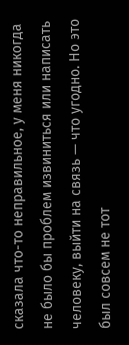сказала что-то неправильное, у меня никогда не было бы проблем извиниться или написать человеку, выйти на связь — что угодно. Но это был совсем не тот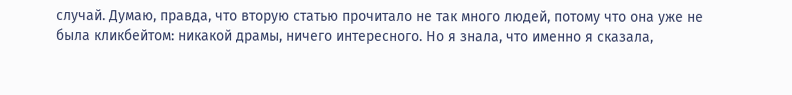случай. Думаю, правда, что вторую статью прочитало не так много людей, потому что она уже не была кликбейтом: никакой драмы, ничего интересного. Но я знала, что именно я сказала,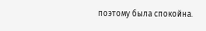поэтому была спокойна.